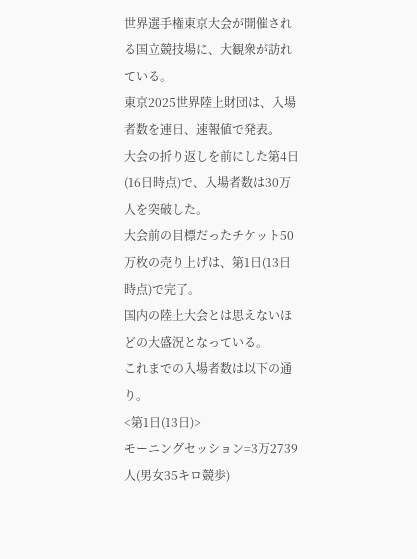世界選手権東京大会が開催される国立競技場に、大観衆が訪れている。
東京2025世界陸上財団は、入場者数を連日、速報値で発表。
大会の折り返しを前にした第4日(16日時点)で、入場者数は30万人を突破した。
大会前の目標だったチケット50万枚の売り上げは、第1日(13日時点)で完了。
国内の陸上大会とは思えないほどの大盛況となっている。
これまでの入場者数は以下の通り。
<第1日(13日)>
モーニングセッション=3万2739人(男女35キロ競歩)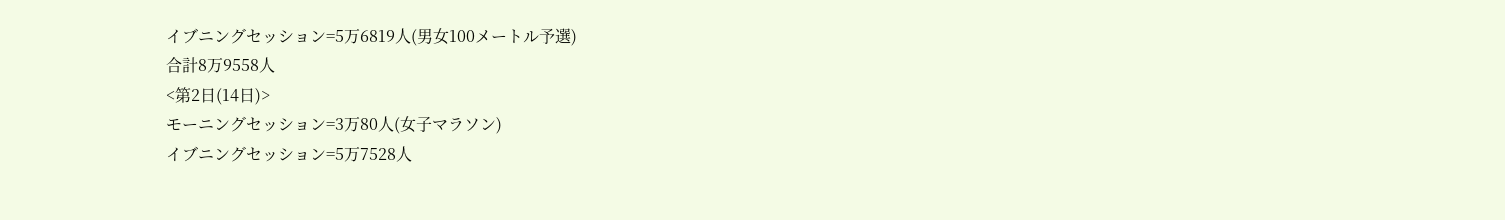イブニングセッション=5万6819人(男女100メートル予選)
合計8万9558人
<第2日(14日)>
モーニングセッション=3万80人(女子マラソン)
イブニングセッション=5万7528人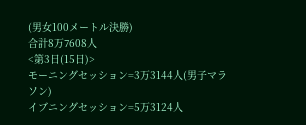(男女100メートル決勝)
合計8万7608人
<第3日(15日)>
モーニングセッション=3万3144人(男子マラソン)
イブニングセッション=5万3124人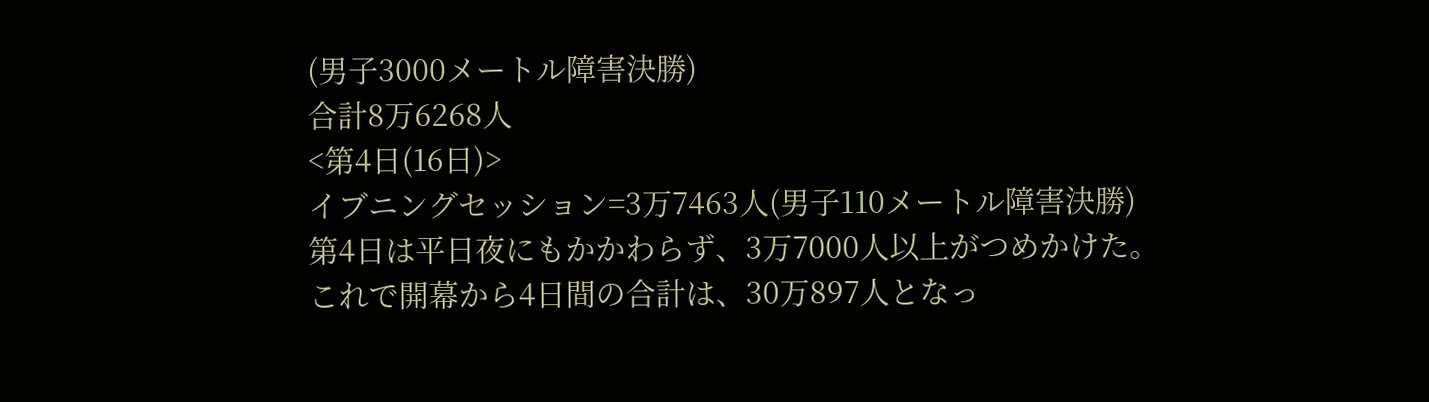(男子3000メートル障害決勝)
合計8万6268人
<第4日(16日)>
イブニングセッション=3万7463人(男子110メートル障害決勝)
第4日は平日夜にもかかわらず、3万7000人以上がつめかけた。
これで開幕から4日間の合計は、30万897人となっ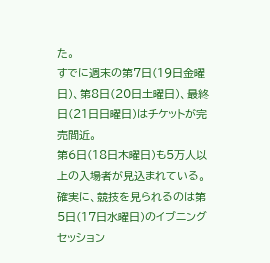た。
すでに週末の第7日(19日金曜日)、第8日(20日土曜日)、最終日(21日日曜日)はチケットが完売間近。
第6日(18日木曜日)も5万人以上の入場者が見込まれている。
確実に、競技を見られるのは第5日(17日水曜日)のイブニングセッション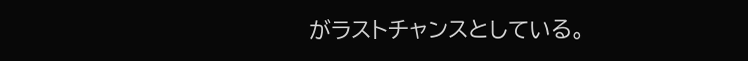がラストチャンスとしている。